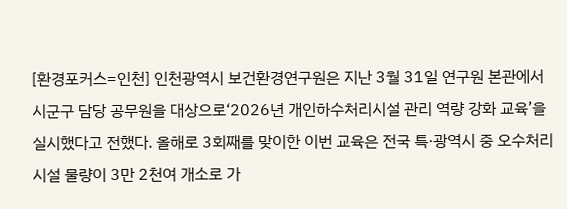[환경포커스=인천] 인천광역시 보건환경연구원은 지난 3월 31일 연구원 본관에서 시군구 담당 공무원을 대상으로‘2026년 개인하수처리시설 관리 역량 강화 교육’을 실시했다고 전했다. 올해로 3회째를 맞이한 이번 교육은 전국 특·광역시 중 오수처리시설 물량이 3만 2천여 개소로 가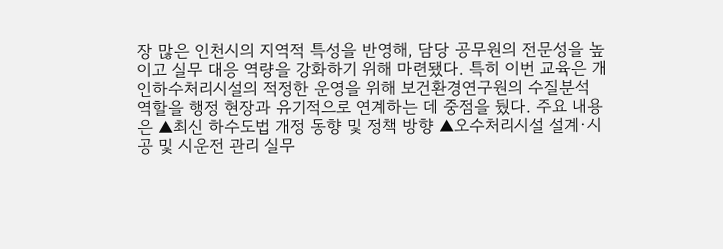장 많은 인천시의 지역적 특성을 반영해, 담당 공무원의 전문성을 높이고 실무 대응 역량을 강화하기 위해 마련됐다. 특히 이번 교육은 개인하수처리시설의 적정한 운영을 위해 보건환경연구원의 수질분석 역할을 행정 현장과 유기적으로 연계하는 데 중점을 뒀다. 주요 내용은 ▲최신 하수도법 개정 동향 및 정책 방향 ▲오수처리시설 설계·시공 및 시운전 관리 실무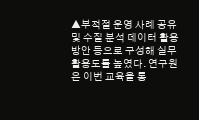▲부적절 운영 사례 공유 및 수질 분석 데이터 활용 방안 등으로 구성해 실무 활용도를 높였다. 연구원은 이번 교육을 통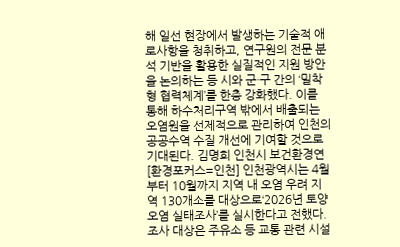해 일선 현장에서 발생하는 기술적 애로사항을 청취하고, 연구원의 전문 분석 기반을 활용한 실질적인 지원 방안을 논의하는 등 시와 군·구 간의 ‘밀착형 협력체계’를 한층 강화했다. 이를 통해 하수처리구역 밖에서 배출되는 오염원을 선제적으로 관리하여 인천의 공공수역 수질 개선에 기여할 것으로 기대된다. 김명희 인천시 보건환경연
[환경포커스=인천] 인천광역시는 4월부터 10월까지 지역 내 오염 우려 지역 130개소를 대상으로‘2026년 토양오염 실태조사’를 실시한다고 전했다. 조사 대상은 주유소 등 교통 관련 시설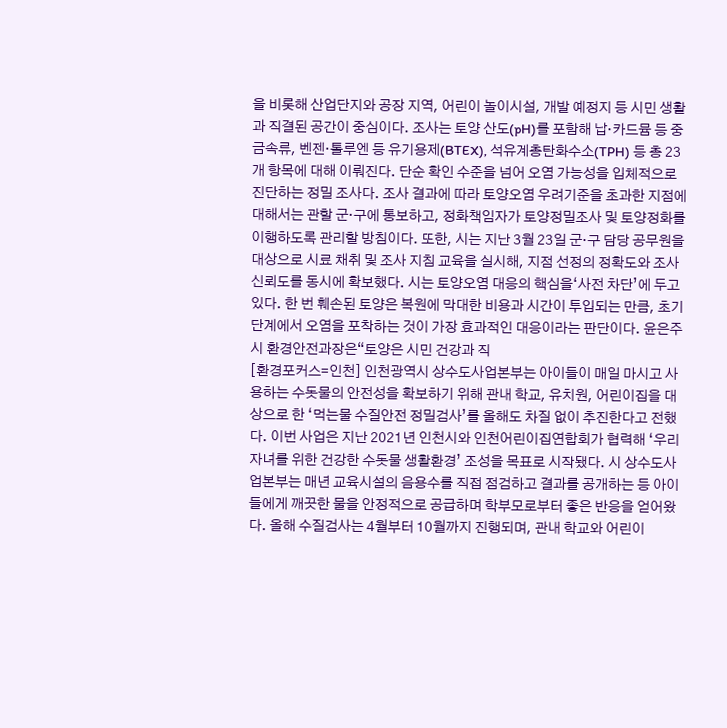을 비롯해 산업단지와 공장 지역, 어린이 놀이시설, 개발 예정지 등 시민 생활과 직결된 공간이 중심이다. 조사는 토양 산도(pH)를 포함해 납·카드뮴 등 중금속류, 벤젠·톨루엔 등 유기용제(BTEX), 석유계총탄화수소(TPH) 등 총 23개 항목에 대해 이뤄진다. 단순 확인 수준을 넘어 오염 가능성을 입체적으로 진단하는 정밀 조사다. 조사 결과에 따라 토양오염 우려기준을 초과한 지점에 대해서는 관할 군·구에 통보하고, 정화책임자가 토양정밀조사 및 토양정화를 이행하도록 관리할 방침이다. 또한, 시는 지난 3월 23일 군·구 담당 공무원을 대상으로 시료 채취 및 조사 지침 교육을 실시해, 지점 선정의 정확도와 조사 신뢰도를 동시에 확보했다. 시는 토양오염 대응의 핵심을‘사전 차단’에 두고 있다. 한 번 훼손된 토양은 복원에 막대한 비용과 시간이 투입되는 만큼, 초기 단계에서 오염을 포착하는 것이 가장 효과적인 대응이라는 판단이다. 윤은주 시 환경안전과장은“토양은 시민 건강과 직
[환경포커스=인천] 인천광역시 상수도사업본부는 아이들이 매일 마시고 사용하는 수돗물의 안전성을 확보하기 위해 관내 학교, 유치원, 어린이집을 대상으로 한 ‘먹는물 수질안전 정밀검사’를 올해도 차질 없이 추진한다고 전했다. 이번 사업은 지난 2021년 인천시와 인천어린이집연합회가 협력해 ‘우리 자녀를 위한 건강한 수돗물 생활환경’ 조성을 목표로 시작됐다. 시 상수도사업본부는 매년 교육시설의 음용수를 직접 점검하고 결과를 공개하는 등 아이들에게 깨끗한 물을 안정적으로 공급하며 학부모로부터 좋은 반응을 얻어왔다. 올해 수질검사는 4월부터 10월까지 진행되며, 관내 학교와 어린이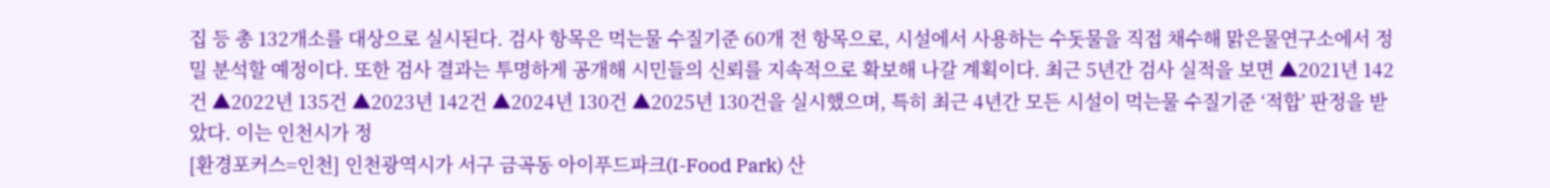집 등 총 132개소를 대상으로 실시된다. 검사 항목은 먹는물 수질기준 60개 전 항목으로, 시설에서 사용하는 수돗물을 직접 채수해 맑은물연구소에서 정밀 분석할 예정이다. 또한 검사 결과는 투명하게 공개해 시민들의 신뢰를 지속적으로 확보해 나갈 계획이다. 최근 5년간 검사 실적을 보면 ▲2021년 142건 ▲2022년 135건 ▲2023년 142건 ▲2024년 130건 ▲2025년 130건을 실시했으며, 특히 최근 4년간 모든 시설이 먹는물 수질기준 ‘적합’ 판정을 받았다. 이는 인천시가 정
[환경포커스=인천] 인천광역시가 서구 금곡동 아이푸드파크(I-Food Park) 산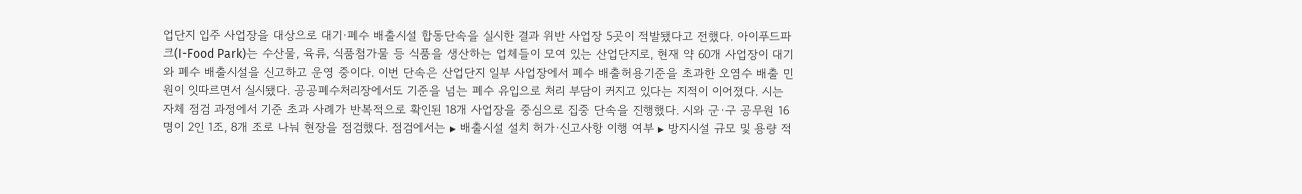업단지 입주 사업장을 대상으로 대기·폐수 배출시설 합동단속을 실시한 결과 위반 사업장 5곳이 적발됐다고 전했다. 아이푸드파크(I-Food Park)는 수산물, 육류, 식품첨가물 등 식품을 생산하는 업체들이 모여 있는 산업단지로, 현재 약 60개 사업장이 대기와 폐수 배출시설을 신고하고 운영 중이다. 이번 단속은 산업단지 일부 사업장에서 폐수 배출허용기준을 초과한 오염수 배출 민원이 잇따르면서 실시됐다. 공공폐수처리장에서도 기준을 넘는 폐수 유입으로 처리 부담이 커지고 있다는 지적이 이어졌다. 시는 자체 점검 과정에서 기준 초과 사례가 반복적으로 확인된 18개 사업장을 중심으로 집중 단속을 진행했다. 시와 군·구 공무원 16명이 2인 1조, 8개 조로 나눠 현장을 점검했다. 점검에서는 ▸ 배출시설 설치 허가·신고사항 이행 여부 ▸ 방지시설 규모 및 용량 적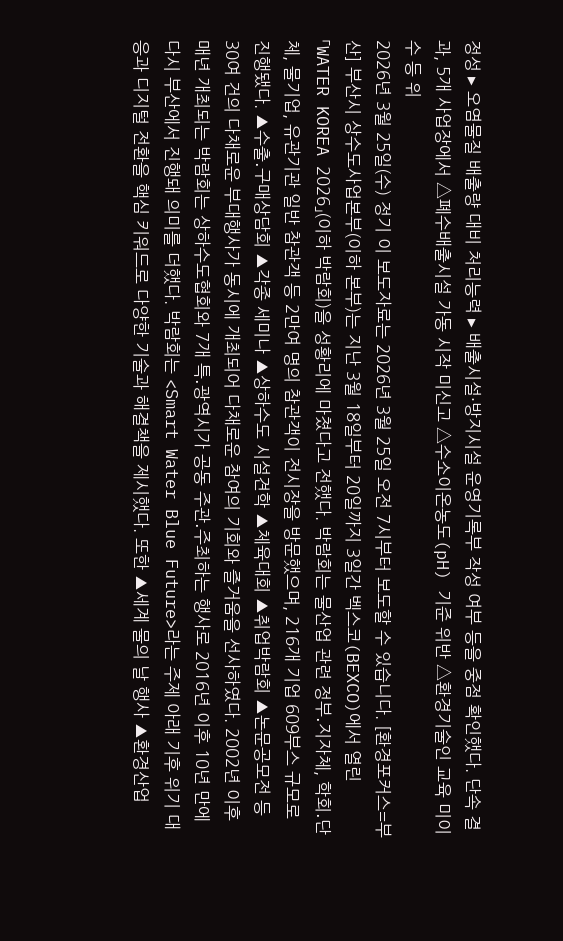정성 ▸ 오염물질 배출량 대비 처리능력 ▸ 배출시설·방지시설 운영기록부 작성 여부 등을 중점 확인했다. 단속 결과, 5개 사업장에서 △폐수배출시설 가동 시작 미신고 △수소이온농도(pH) 기준 위반 △환경기술인 교육 미이수 등 위
2026년 3월 25일(수) 정기 이 보도자료는 2026년 3월 25일 오전 7시부터 보도할 수 있습니다. [환경포커스=부산] 부산시 상수도사업본부(이하 본부)는 지난 3월 18일부터 20일까지 3일간 벡스코(BEXCO)에서 열린 「WATER KOREA 2026」(이하 박람회)을 성황리에 마쳤다고 전했다. 박람회는 물산업 관련 정부․지자체, 학회․단체, 물기업, 유관기관 일반 참관객 등 2만여 명의 참관객이 전시장을 방문했으며, 216개 기업 609부스 규모로 진행됐다. ▲수출․구매상담회 ▲각종 세미나 ▲상하수도 시설견학 ▲체육대회 ▲취업박람회 ▲논문공모전 등 30여 건의 다채로운 부대행사가 동시에 개최되어 다채로운 참여의 기회와 즐거움을 선사하였다. 2002년 이후 매년 개최되는 박람회는 상하수도협회와 7개 특․광역시가 공동 주관․주최하는 행사로 2016년 이후 10년 만에 다시 부산에서 진행돼 의미를 더했다. 박람회는 <Smart Water Blue Future>라는 주제 아래 기후 위기 대응과 디지털 전환을 핵심 키워드로 다양한 기술과 해결책을 제시했다. 또한 ▲세계 물의 날 행사 ▲환경산업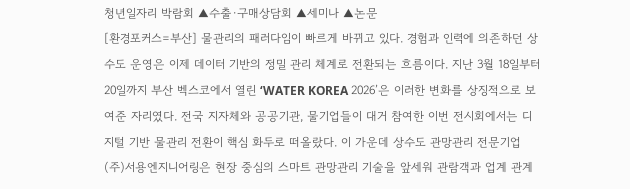청년일자리 박람회 ▲수출·구매상담회 ▲세미나 ▲논문
[환경포커스=부산] 물관리의 패러다임이 빠르게 바뀌고 있다. 경험과 인력에 의존하던 상수도 운영은 이제 데이터 기반의 정밀 관리 체계로 전환되는 흐름이다. 지난 3월 18일부터 20일까지 부산 벡스코에서 열린 ‘WATER KOREA 2026’은 이러한 변화를 상징적으로 보여준 자리였다. 전국 지자체와 공공기관, 물기업들이 대거 참여한 이번 전시회에서는 디지털 기반 물관리 전환이 핵심 화두로 떠올랐다. 이 가운데 상수도 관망관리 전문기업 (주)서용엔지니어링은 현장 중심의 스마트 관망관리 기술을 앞세워 관람객과 업계 관계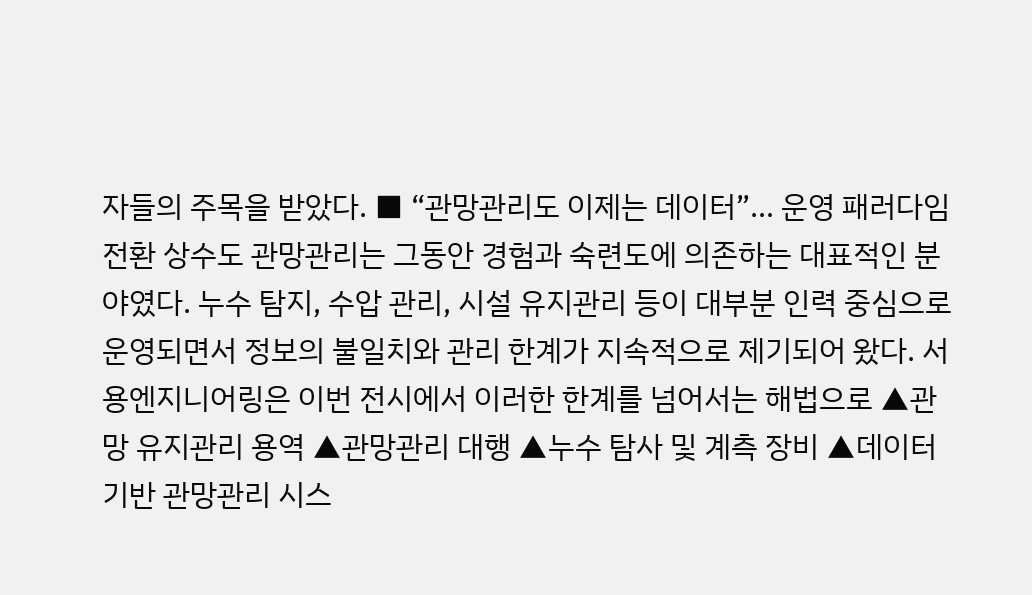자들의 주목을 받았다. ■ “관망관리도 이제는 데이터”… 운영 패러다임 전환 상수도 관망관리는 그동안 경험과 숙련도에 의존하는 대표적인 분야였다. 누수 탐지, 수압 관리, 시설 유지관리 등이 대부분 인력 중심으로 운영되면서 정보의 불일치와 관리 한계가 지속적으로 제기되어 왔다. 서용엔지니어링은 이번 전시에서 이러한 한계를 넘어서는 해법으로 ▲관망 유지관리 용역 ▲관망관리 대행 ▲누수 탐사 및 계측 장비 ▲데이터 기반 관망관리 시스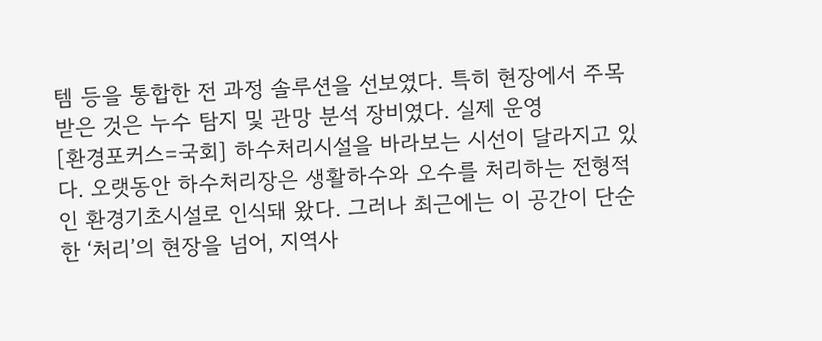템 등을 통합한 전 과정 솔루션을 선보였다. 특히 현장에서 주목받은 것은 누수 탐지 및 관망 분석 장비였다. 실제 운영
[환경포커스=국회] 하수처리시설을 바라보는 시선이 달라지고 있다. 오랫동안 하수처리장은 생활하수와 오수를 처리하는 전형적인 환경기초시설로 인식돼 왔다. 그러나 최근에는 이 공간이 단순한 ‘처리’의 현장을 넘어, 지역사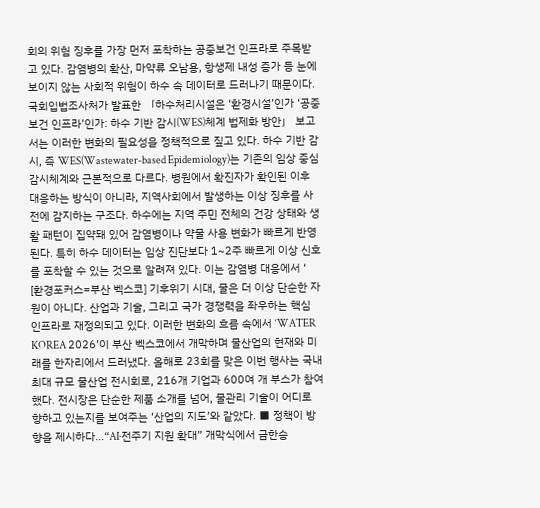회의 위험 징후를 가장 먼저 포착하는 공중보건 인프라로 주목받고 있다. 감염병의 확산, 마약류 오남용, 항생제 내성 증가 등 눈에 보이지 않는 사회적 위험이 하수 속 데이터로 드러나기 때문이다. 국회입법조사처가 발표한 「하수처리시설은 ‘환경시설’인가 ‘공중보건 인프라’인가: 하수 기반 감시(WES)체계 법제화 방안」 보고서는 이러한 변화의 필요성을 정책적으로 짚고 있다. 하수 기반 감시, 즉 WES(Wastewater-based Epidemiology)는 기존의 임상 중심 감시체계와 근본적으로 다르다. 병원에서 확진자가 확인된 이후 대응하는 방식이 아니라, 지역사회에서 발생하는 이상 징후를 사전에 감지하는 구조다. 하수에는 지역 주민 전체의 건강 상태와 생활 패턴이 집약돼 있어 감염병이나 약물 사용 변화가 빠르게 반영된다. 특히 하수 데이터는 임상 진단보다 1~2주 빠르게 이상 신호를 포착할 수 있는 것으로 알려져 있다. 이는 감염병 대응에서 ‘
[환경포커스=부산 벡스코] 기후위기 시대, 물은 더 이상 단순한 자원이 아니다. 산업과 기술, 그리고 국가 경쟁력을 좌우하는 핵심 인프라로 재정의되고 있다. 이러한 변화의 흐름 속에서 ‘WATER KOREA 2026’이 부산 벡스코에서 개막하며 물산업의 현재와 미래를 한자리에서 드러냈다. 올해로 23회를 맞은 이번 행사는 국내 최대 규모 물산업 전시회로, 216개 기업과 600여 개 부스가 참여했다. 전시장은 단순한 제품 소개를 넘어, 물관리 기술이 어디로 향하고 있는지를 보여주는 ‘산업의 지도’와 같았다. ■ 정책이 방향을 제시하다…“AI·전주기 지원 확대” 개막식에서 금한승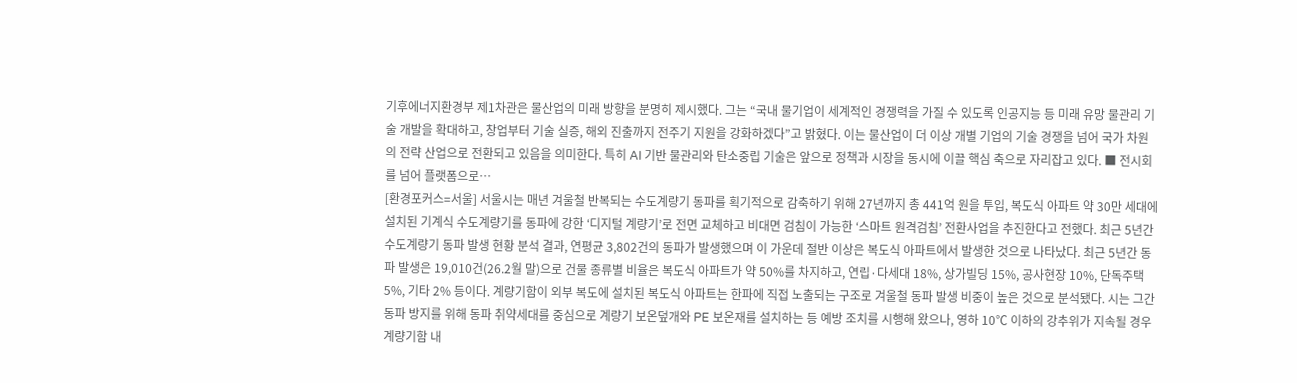기후에너지환경부 제1차관은 물산업의 미래 방향을 분명히 제시했다. 그는 “국내 물기업이 세계적인 경쟁력을 가질 수 있도록 인공지능 등 미래 유망 물관리 기술 개발을 확대하고, 창업부터 기술 실증, 해외 진출까지 전주기 지원을 강화하겠다”고 밝혔다. 이는 물산업이 더 이상 개별 기업의 기술 경쟁을 넘어 국가 차원의 전략 산업으로 전환되고 있음을 의미한다. 특히 AI 기반 물관리와 탄소중립 기술은 앞으로 정책과 시장을 동시에 이끌 핵심 축으로 자리잡고 있다. ■ 전시회를 넘어 플랫폼으로…
[환경포커스=서울] 서울시는 매년 겨울철 반복되는 수도계량기 동파를 획기적으로 감축하기 위해 27년까지 총 441억 원을 투입, 복도식 아파트 약 30만 세대에 설치된 기계식 수도계량기를 동파에 강한 ‘디지털 계량기’로 전면 교체하고 비대면 검침이 가능한 ‘스마트 원격검침’ 전환사업을 추진한다고 전했다. 최근 5년간 수도계량기 동파 발생 현황 분석 결과, 연평균 3,802건의 동파가 발생했으며 이 가운데 절반 이상은 복도식 아파트에서 발생한 것으로 나타났다. 최근 5년간 동파 발생은 19,010건(26.2월 말)으로 건물 종류별 비율은 복도식 아파트가 약 50%를 차지하고, 연립·다세대 18%, 상가빌딩 15%, 공사현장 10%, 단독주택 5%, 기타 2% 등이다. 계량기함이 외부 복도에 설치된 복도식 아파트는 한파에 직접 노출되는 구조로 겨울철 동파 발생 비중이 높은 것으로 분석됐다. 시는 그간 동파 방지를 위해 동파 취약세대를 중심으로 계량기 보온덮개와 PE 보온재를 설치하는 등 예방 조치를 시행해 왔으나, 영하 10℃ 이하의 강추위가 지속될 경우 계량기함 내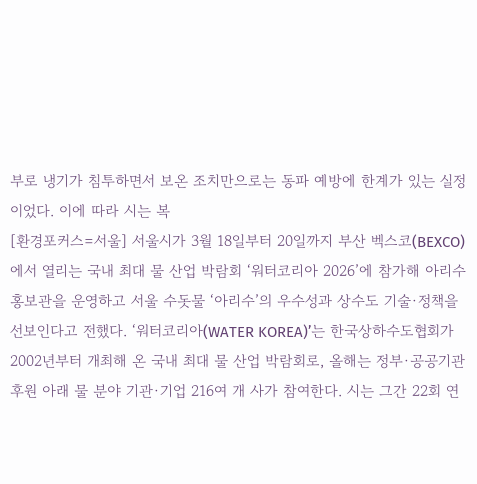부로 냉기가 침투하면서 보온 조치만으로는 동파 예방에 한계가 있는 실정이었다. 이에 따라 시는 복
[환경포커스=서울] 서울시가 3월 18일부터 20일까지 부산 벡스코(BEXCO)에서 열리는 국내 최대 물 산업 박람회 ‘워터코리아 2026’에 참가해 아리수 홍보관을 운영하고 서울 수돗물 ‘아리수’의 우수성과 상수도 기술·정책을 선보인다고 전했다. ‘워터코리아(WATER KOREA)’는 한국상하수도협회가 2002년부터 개최해 온 국내 최대 물 산업 박람회로, 올해는 정부·공공기관 후원 아래 물 분야 기관·기업 216여 개 사가 참여한다. 시는 그간 22회 연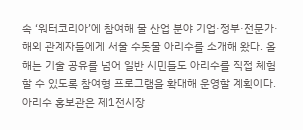속 ‘워터코리아’에 참여해 물 산업 분야 기업·정부·전문가·해외 관계자들에게 서울 수돗물 아리수를 소개해 왔다. 올해는 기술 공유를 넘어 일반 시민들도 아리수를 직접 체험할 수 있도록 참여형 프로그램을 확대해 운영할 계획이다. 아리수 홍보관은 제1전시장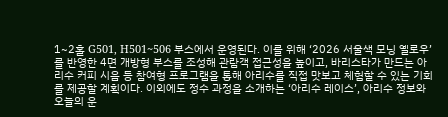1~2홀 G501, H501~506 부스에서 운영된다. 이를 위해 ‘2026 서울색 모닝 옐로우’를 반영한 4면 개방형 부스를 조성해 관람객 접근성을 높이고, 바리스타가 만드는 아리수 커피 시음 등 참여형 프로그램을 통해 아리수를 직접 맛보고 체험할 수 있는 기회를 제공할 계획이다. 이외에도 정수 과정을 소개하는 ‘아리수 레이스’, 아리수 정보와 오늘의 운